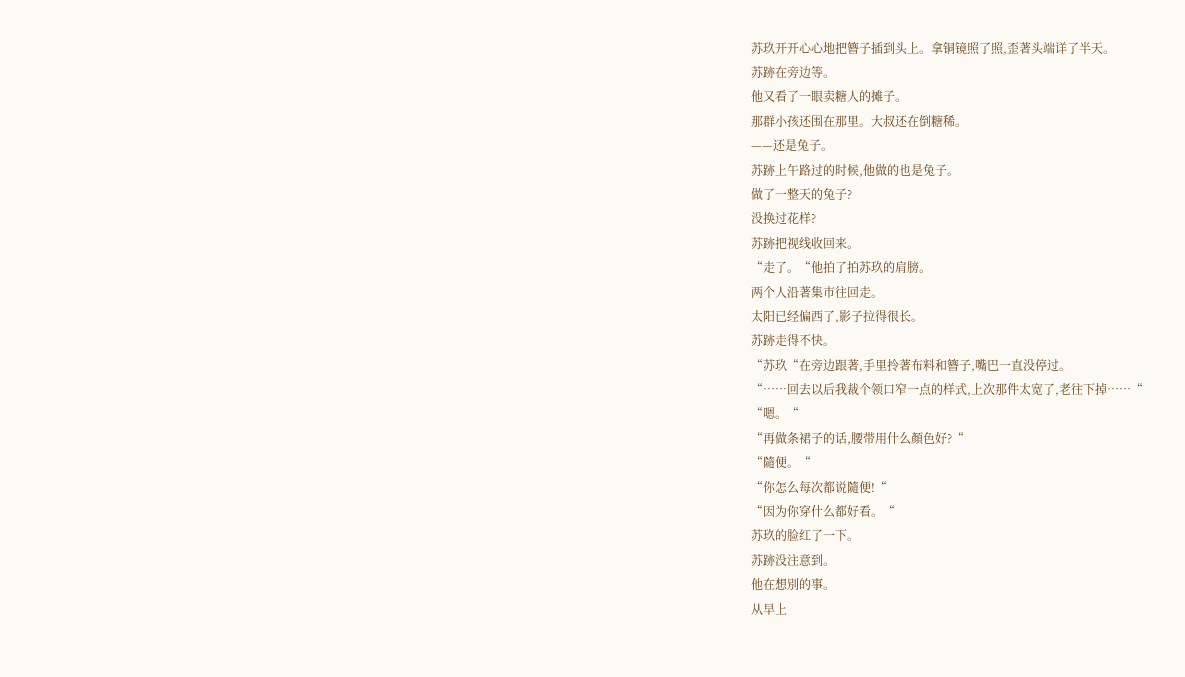苏玖开开心心地把簪子插到头上。拿铜镜照了照,歪著头端详了半天。
苏跡在旁边等。
他又看了一眼卖糖人的摊子。
那群小孩还围在那里。大叔还在倒糖稀。
——还是兔子。
苏跡上午路过的时候,他做的也是兔子。
做了一整天的兔子?
没换过花样?
苏跡把视线收回来。
“走了。“他拍了拍苏玖的肩膀。
两个人沿著集市往回走。
太阳已经偏西了,影子拉得很长。
苏跡走得不快。
“苏玖“在旁边跟著,手里拎著布料和簪子,嘴巴一直没停过。
“……回去以后我裁个领口窄一点的样式,上次那件太宽了,老往下掉……“
“嗯。“
“再做条裙子的话,腰带用什么顏色好?“
“隨便。“
“你怎么每次都说隨便!“
“因为你穿什么都好看。“
苏玖的脸红了一下。
苏跡没注意到。
他在想別的事。
从早上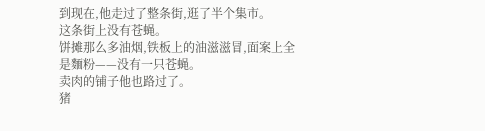到现在,他走过了整条街,逛了半个集市。
这条街上没有苍蝇。
饼摊那么多油烟,铁板上的油滋滋冒,面案上全是麵粉——没有一只苍蝇。
卖肉的铺子他也路过了。
猪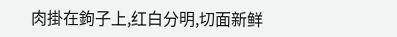肉掛在鉤子上,红白分明,切面新鲜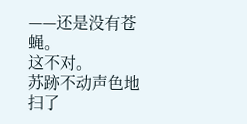——还是没有苍蝇。
这不对。
苏跡不动声色地扫了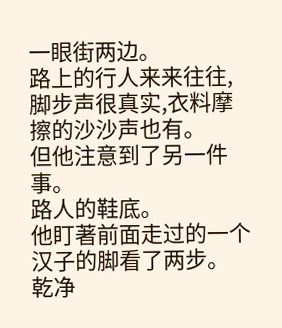一眼街两边。
路上的行人来来往往,脚步声很真实,衣料摩擦的沙沙声也有。
但他注意到了另一件事。
路人的鞋底。
他盯著前面走过的一个汉子的脚看了两步。
乾净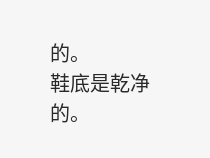的。
鞋底是乾净的。